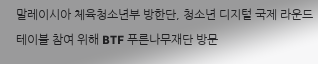말레이시아 체육청소년부 방한단, 청소년 디지털 국제 라운드 테이블 참여 위해 BTF 푸른나무재단 방문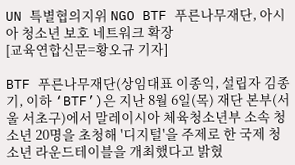UN 특별협의지위 NGO BTF 푸른나무재단, 아시아 청소년 보호 네트워크 확장
[교육연합신문=황오규 기자]

BTF 푸른나무재단(상임대표 이종익, 설립자 김종기, 이하 ‘BTF’)은 지난 8월 6일(목) 재단 본부(서울 서초구)에서 말레이시아 체육청소년부 소속 청소년 20명을 초청해 '디지털'을 주제로 한 국제 청소년 라운드테이블을 개최했다고 밝혔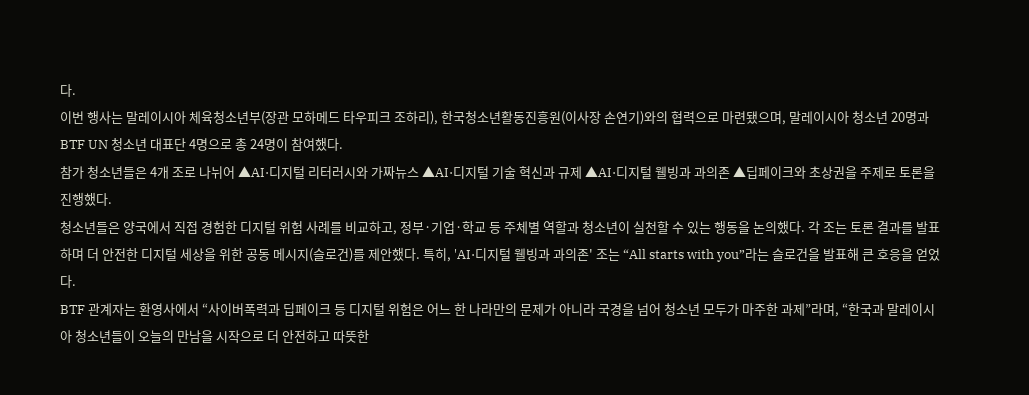다.
이번 행사는 말레이시아 체육청소년부(장관 모하메드 타우피크 조하리), 한국청소년활동진흥원(이사장 손연기)와의 협력으로 마련됐으며, 말레이시아 청소년 20명과 BTF UN 청소년 대표단 4명으로 총 24명이 참여했다.
참가 청소년들은 4개 조로 나뉘어 ▲AI·디지털 리터러시와 가짜뉴스 ▲AI·디지털 기술 혁신과 규제 ▲AI·디지털 웰빙과 과의존 ▲딥페이크와 초상권을 주제로 토론을 진행했다.
청소년들은 양국에서 직접 경험한 디지털 위험 사례를 비교하고, 정부·기업·학교 등 주체별 역할과 청소년이 실천할 수 있는 행동을 논의했다. 각 조는 토론 결과를 발표하며 더 안전한 디지털 세상을 위한 공동 메시지(슬로건)를 제안했다. 특히, 'AI·디지털 웰빙과 과의존' 조는 “All starts with you”라는 슬로건을 발표해 큰 호응을 얻었다.
BTF 관계자는 환영사에서 “사이버폭력과 딥페이크 등 디지털 위험은 어느 한 나라만의 문제가 아니라 국경을 넘어 청소년 모두가 마주한 과제”라며, “한국과 말레이시아 청소년들이 오늘의 만남을 시작으로 더 안전하고 따뜻한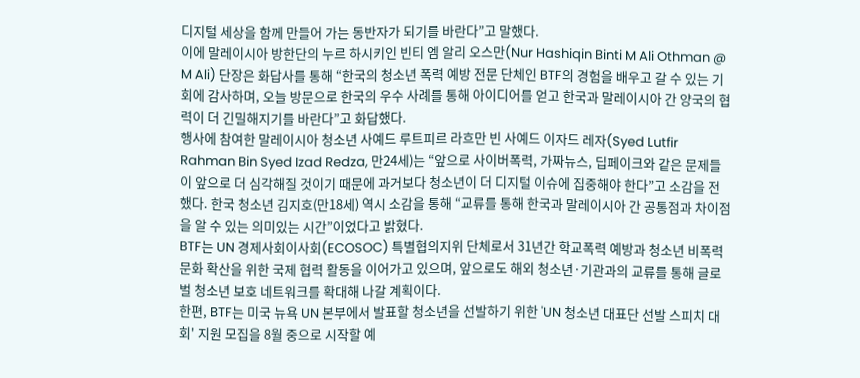디지털 세상을 함께 만들어 가는 동반자가 되기를 바란다”고 말했다.
이에 말레이시아 방한단의 누르 하시키인 빈티 엠 알리 오스만(Nur Hashiqin Binti M Ali Othman @ M Ali) 단장은 화답사를 통해 “한국의 청소년 폭력 예방 전문 단체인 BTF의 경험을 배우고 갈 수 있는 기회에 감사하며, 오늘 방문으로 한국의 우수 사례를 통해 아이디어를 얻고 한국과 말레이시아 간 양국의 협력이 더 긴밀해지기를 바란다”고 화답했다.
행사에 참여한 말레이시아 청소년 사예드 루트피르 라흐만 빈 사예드 이자드 레자(Syed Lutfir Rahman Bin Syed Izad Redza, 만24세)는 “앞으로 사이버폭력, 가짜뉴스, 딥페이크와 같은 문제들이 앞으로 더 심각해질 것이기 때문에 과거보다 청소년이 더 디지털 이슈에 집중해야 한다”고 소감을 전했다. 한국 청소년 김지호(만18세) 역시 소감을 통해 “교류를 통해 한국과 말레이시아 간 공통점과 차이점을 알 수 있는 의미있는 시간”이었다고 밝혔다.
BTF는 UN 경제사회이사회(ECOSOC) 특별협의지위 단체로서 31년간 학교폭력 예방과 청소년 비폭력 문화 확산을 위한 국제 협력 활동을 이어가고 있으며, 앞으로도 해외 청소년·기관과의 교류를 통해 글로벌 청소년 보호 네트워크를 확대해 나갈 계획이다.
한편, BTF는 미국 뉴욕 UN 본부에서 발표할 청소년을 선발하기 위한 'UN 청소년 대표단 선발 스피치 대회' 지원 모집을 8월 중으로 시작할 예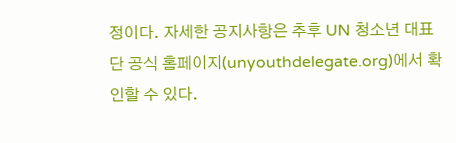정이다. 자세한 공지사항은 추후 UN 청소년 대표단 공식 홈페이지(unyouthdelegate.org)에서 확인할 수 있다.